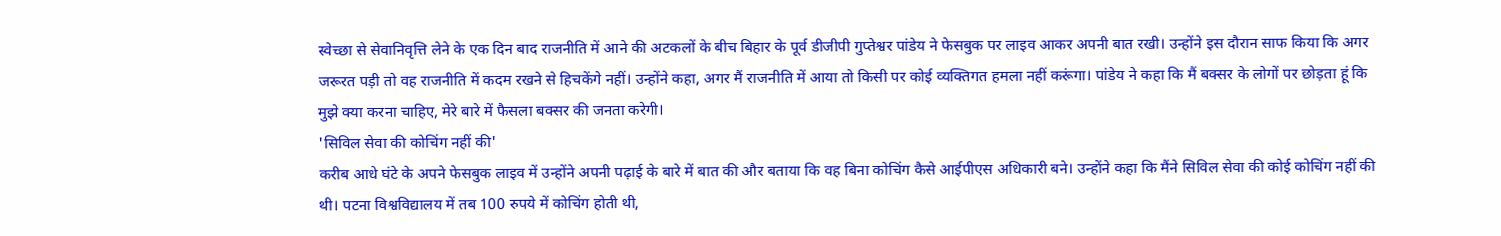स्वेच्छा से सेवानिवृत्ति लेने के एक दिन बाद राजनीति में आने की अटकलों के बीच बिहार के पूर्व डीजीपी गुप्तेश्वर पांडेय ने फेसबुक पर लाइव आकर अपनी बात रखी। उन्होंने इस दौरान साफ किया कि अगर जरूरत पड़ी तो वह राजनीति में कदम रखने से हिचकेंगे नहीं। उन्होंने कहा, अगर मैं राजनीति में आया तो किसी पर कोई व्यक्तिगत हमला नहीं करूंगा। पांडेय ने कहा कि मैं बक्सर के लोगों पर छोड़ता हूं कि मुझे क्या करना चाहिए, मेरे बारे में फैसला बक्सर की जनता करेगी।
'सिविल सेवा की कोचिंग नहीं की'
करीब आधे घंटे के अपने फेसबुक लाइव में उन्होंने अपनी पढ़ाई के बारे में बात की और बताया कि वह बिना कोचिंग कैसे आईपीएस अधिकारी बने। उन्होंने कहा कि मैंने सिविल सेवा की कोई कोचिंग नहीं की थी। पटना विश्वविद्यालय में तब 100 रुपये में कोचिंग होती थी,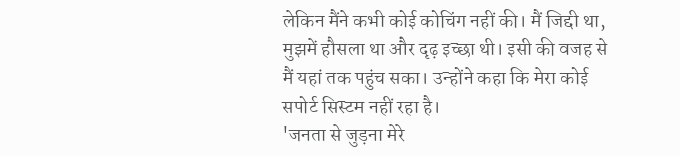लेकिन मैंने कभी कोई कोचिंग नहीं की। मैं जिद्दी था, मुझमें हौसला था और दृढ़ इच्छा थी। इसी की वजह से मैं यहां तक पहुंच सका। उन्होंने कहा कि मेरा कोई सपोर्ट सिस्टम नहीं रहा है।
'जनता से जुड़ना मेरे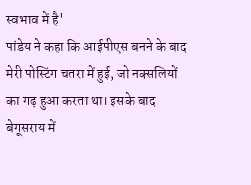स्वभाव में है'
पांडेय ने कहा कि आईपीएस बनने के बाद मेरी पोस्टिंग चतरा में हुई, जो नक्सलियों का गढ़ हुआ करता था। इसके बाद बेगूसराय में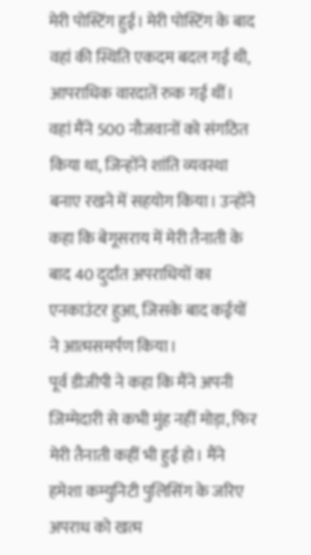मेरी पोस्टिंग हुई। मेरी पोस्टिंग के बाद वहां की स्थिति एकदम बदल गई थी, आपराधिक वारदातें रुक गई थीं। वहां मैंने 500 नौजवानों को संगठित किया था, जिन्होंने शांति व्यवस्था बनाए रखने में सहयोग किया। उन्होंने कहा कि बेगूसराय में मेरी तैनाती के बाद 40 दुर्दांत अपराधियों का एनकाउंटर हुआ, जिसके बाद कईयों ने आत्मसमर्पण किया।
पूर्व डीजीपी ने कहा कि मैंने अपनी जिम्मेदारी से कभी मुंह नहीं मोड़ा, फिर मेरी तैनाती कहीं भी हुई हो। मैंने हमेशा कम्युनिटी पुलिसिंग के जरिए अपराध को खत्म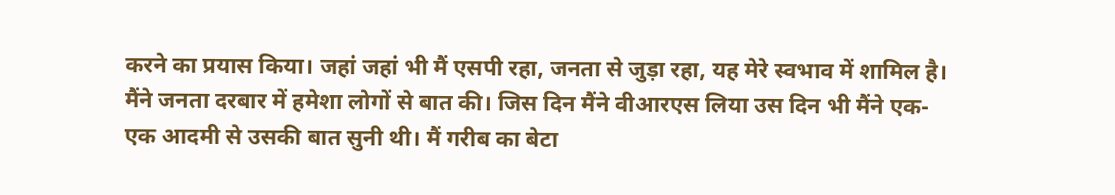करने का प्रयास किया। जहां जहां भी मैं एसपी रहा, जनता से जुड़ा रहा, यह मेरे स्वभाव में शामिल है। मैंने जनता दरबार में हमेशा लोगों से बात की। जिस दिन मैंने वीआरएस लिया उस दिन भी मैंने एक-एक आदमी से उसकी बात सुनी थी। मैं गरीब का बेटा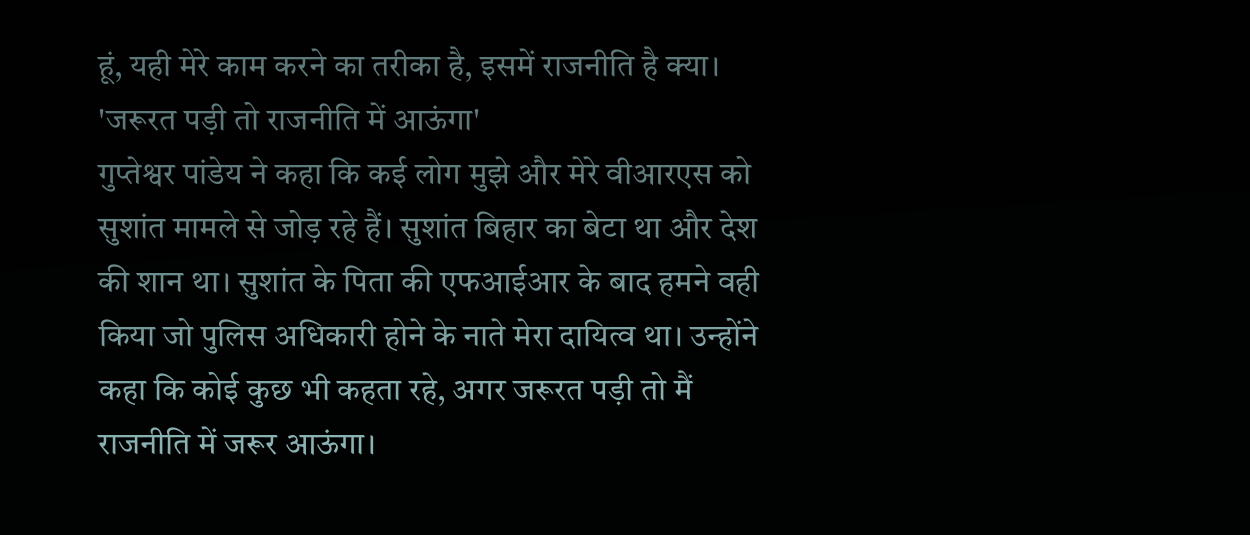हूं, यही मेरे काम करने का तरीका है, इसमें राजनीति है क्या।
'जरूरत पड़ी तो राजनीति में आऊंगा'
गुप्तेश्वर पांडेय ने कहा कि कई लोग मुझे और मेरे वीआरएस को सुशांत मामले से जोड़ रहे हैं। सुशांत बिहार का बेटा था और देश की शान था। सुशांत के पिता की एफआईआर के बाद हमने वही किया जो पुलिस अधिकारी होने के नाते मेरा दायित्व था। उन्होंने कहा कि कोई कुछ भी कहता रहे, अगर जरूरत पड़ी तो मैं राजनीति में जरूर आऊंगा।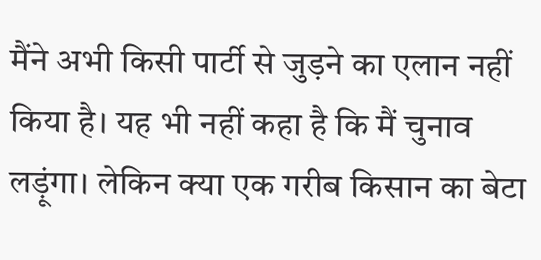मैंने अभी किसी पार्टी से जुड़ने का एलान नहीं किया है। यह भी नहीं कहा है कि मैं चुनाव लड़ूंगा। लेकिन क्या एक गरीब किसान का बेटा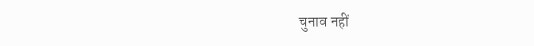चुनाव नहीं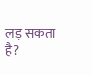लड़ सकता है?